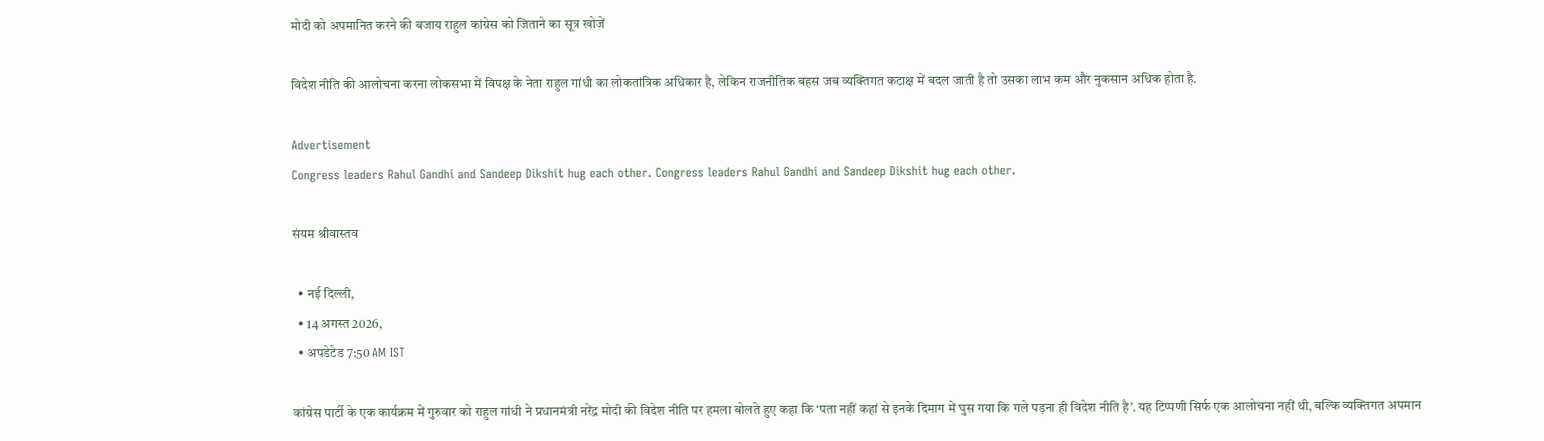मोदी को अपमानित करने की बजाय राहुल कांग्रेस को जिताने का सूत्र खोजें

विदेश नीति की आलोचना करना लोकसभा में विपक्ष के नेता राहुल गांधी का लोकतांत्रिक अधिकार है, लेकिन राजनीतिक बहस जब व्यक्तिगत कटाक्ष में बदल जाती है तो उसका लाभ कम और नुकसान अधिक होता है.

Advertisement
Congress leaders Rahul Gandhi and Sandeep Dikshit hug each other. Congress leaders Rahul Gandhi and Sandeep Dikshit hug each other.

संयम श्रीवास्तव

  • नई दिल्ली,
  • 14 अगस्त 2026,
  • अपडेटेड 7:50 AM IST

कांग्रेस पार्टी के एक कार्यक्रम में गुरुवार को राहुल गांधी ने प्रधानमंत्री नरेंद्र मोदी की विदेश नीति पर हमला बोलते हुए कहा कि ‘पता नहीं कहां से इनके दिमाग में घुस गया कि गले पड़ना ही विदेश नीति है’. यह टिप्पणी सिर्फ एक आलोचना नहीं थी, बल्कि व्यक्तिगत अपमान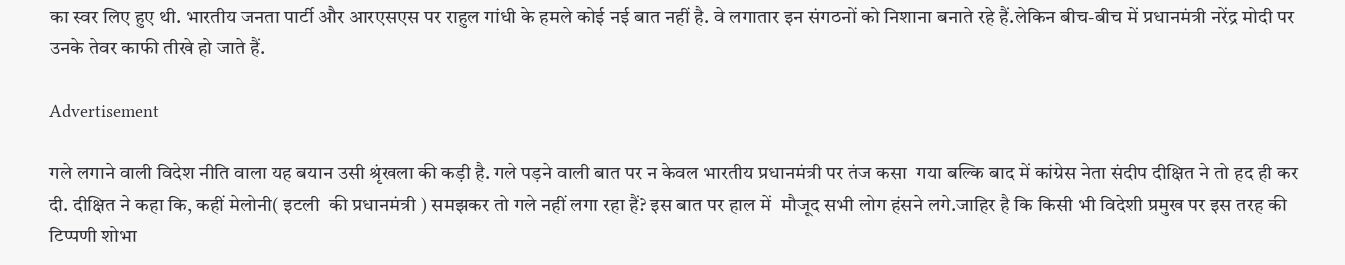का स्वर लिए हुए थी. भारतीय जनता पार्टी और आरएसएस पर राहुल गांधी के हमले कोई नई बात नहीं है. वे लगातार इन संगठनों को निशाना बनाते रहे हैं.लेकिन बीच-बीच में प्रधानमंत्री नरेंद्र मोदी पर उनके तेवर काफी तीखे हो जाते हैं.

Advertisement

गले लगाने वाली विदेश नीति वाला यह बयान उसी श्रृंखला की कड़ी है. गले पड़ने वाली बात पर न केवल भारतीय प्रधानमंत्री पर तंज कसा  गया बल्कि बाद में कांग्रेस नेता संदीप दीक्षित ने तो हद ही कर दी. दीक्षित ने कहा कि, कहीं मेलोनी( इटली  की प्रधानमंत्री ) समझकर तो गले नहीं लगा रहा हैं? इस बात पर हाल में  मौजूद सभी लोग हंसने लगे.जाहिर है कि किसी भी विदेशी प्रमुख पर इस तरह की टिप्पणी शोभा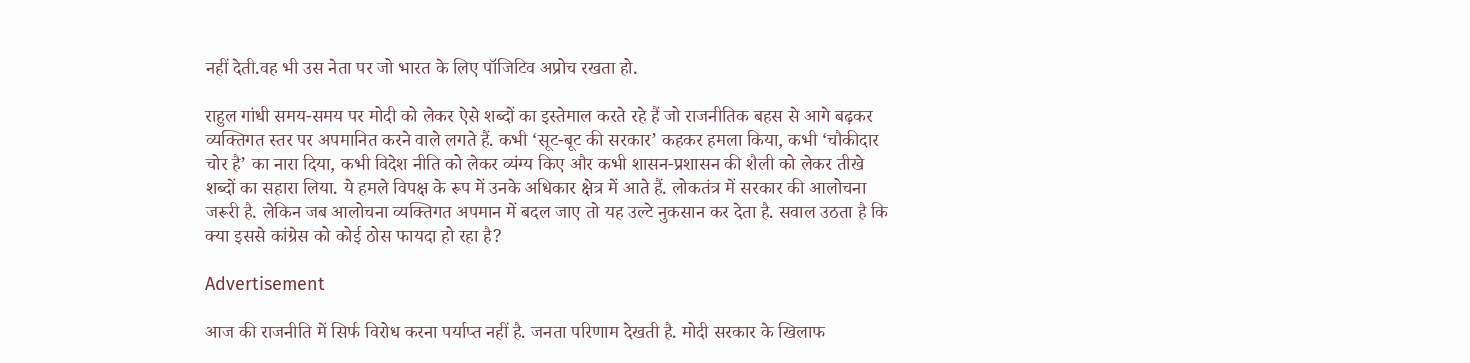नहीं देती.वह भी उस नेता पर जो भारत के लिए पॉजिटिव अप्रोच रखता हो.

राहुल गांधी समय-समय पर मोदी को लेकर ऐसे शब्दों का इस्तेमाल करते रहे हैं जो राजनीतिक बहस से आगे बढ़कर व्यक्तिगत स्तर पर अपमानित करने वाले लगते हैं. कभी ‘सूट-बूट की सरकार’ कहकर हमला किया, कभी ‘चौकीदार चोर है’ का नारा दिया, कभी विदेश नीति को लेकर व्यंग्य किए और कभी शासन-प्रशासन की शैली को लेकर तीखे शब्दों का सहारा लिया. ये हमले विपक्ष के रूप में उनके अधिकार क्षेत्र में आते हैं. लोकतंत्र में सरकार की आलोचना जरूरी है. लेकिन जब आलोचना व्यक्तिगत अपमान में बदल जाए तो यह उल्टे नुकसान कर देता है. सवाल उठता है कि क्या इससे कांग्रेस को कोई ठोस फायदा हो रहा है?

Advertisement

आज की राजनीति में सिर्फ विरोध करना पर्याप्त नहीं है. जनता परिणाम देखती है. मोदी सरकार के खिलाफ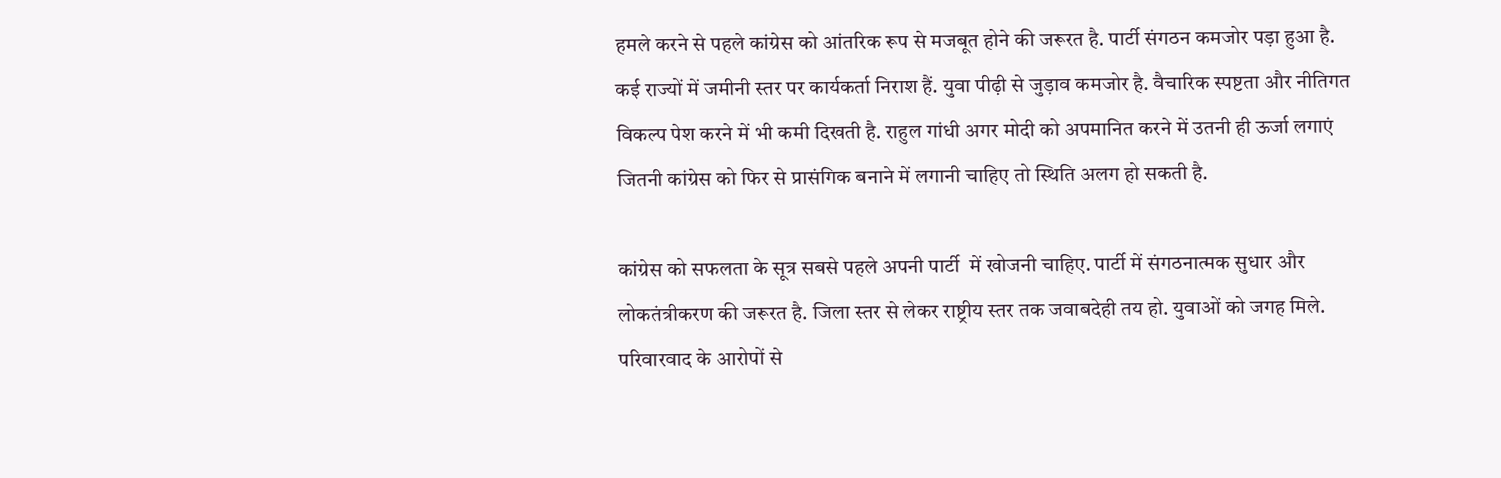हमले करने से पहले कांग्रेस को आंतरिक रूप से मजबूत होने की जरूरत है. पार्टी संगठन कमजोर पड़ा हुआ है. कई राज्यों में जमीनी स्तर पर कार्यकर्ता निराश हैं. युवा पीढ़ी से जुड़ाव कमजोर है. वैचारिक स्पष्टता और नीतिगत विकल्प पेश करने में भी कमी दिखती है. राहुल गांधी अगर मोदी को अपमानित करने में उतनी ही ऊर्जा लगाएं जितनी कांग्रेस को फिर से प्रासंगिक बनाने में लगानी चाहिए तो स्थिति अलग हो सकती है.

कांग्रेस को सफलता के सूत्र सबसे पहले अपनी पार्टी  में खोजनी चाहिए. पार्टी में संगठनात्मक सुधार और लोकतंत्रीकरण की जरूरत है. जिला स्तर से लेकर राष्ट्रीय स्तर तक जवाबदेही तय हो. युवाओं को जगह मिले. परिवारवाद के आरोपों से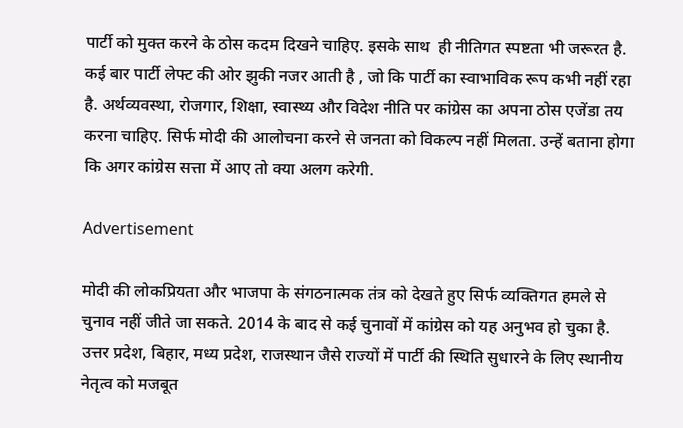पार्टी को मुक्त करने के ठोस कदम दिखने चाहिए. इसके साथ  ही नीतिगत स्पष्टता भी जरूरत है. कई बार पार्टी लेफ्ट की ओर झुकी नजर आती है , जो कि पार्टी का स्वाभाविक रूप कभी नहीं रहा है. अर्थव्यवस्था, रोजगार, शिक्षा, स्वास्थ्य और विदेश नीति पर कांग्रेस का अपना ठोस एजेंडा तय करना चाहिए. सिर्फ मोदी की आलोचना करने से जनता को विकल्प नहीं मिलता. उन्हें बताना होगा कि अगर कांग्रेस सत्ता में आए तो क्या अलग करेगी.

Advertisement

मोदी की लोकप्रियता और भाजपा के संगठनात्मक तंत्र को देखते हुए सिर्फ व्यक्तिगत हमले से चुनाव नहीं जीते जा सकते. 2014 के बाद से कई चुनावों में कांग्रेस को यह अनुभव हो चुका है. उत्तर प्रदेश, बिहार, मध्य प्रदेश, राजस्थान जैसे राज्यों में पार्टी की स्थिति सुधारने के लिए स्थानीय नेतृत्व को मजबूत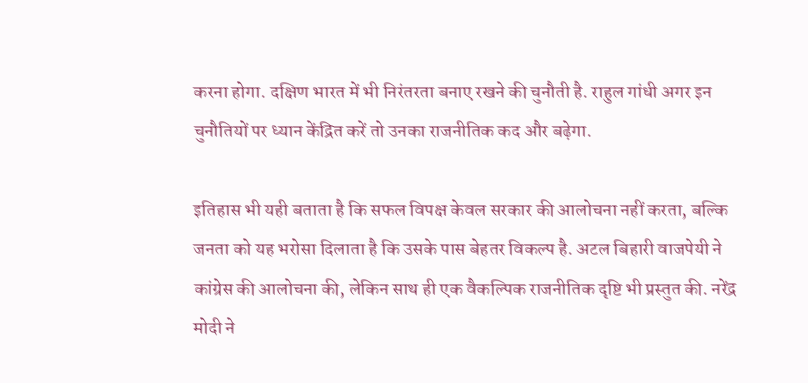करना होगा. दक्षिण भारत में भी निरंतरता बनाए रखने की चुनौती है. राहुल गांधी अगर इन चुनौतियों पर ध्यान केंद्रित करें तो उनका राजनीतिक कद और बढ़ेगा.

इतिहास भी यही बताता है कि सफल विपक्ष केवल सरकार की आलोचना नहीं करता, बल्कि जनता को यह भरोसा दिलाता है कि उसके पास बेहतर विकल्प है. अटल बिहारी वाजपेयी ने कांग्रेस की आलोचना की, लेकिन साथ ही एक वैकल्पिक राजनीतिक दृष्टि भी प्रस्तुत की. नरेंद्र मोदी ने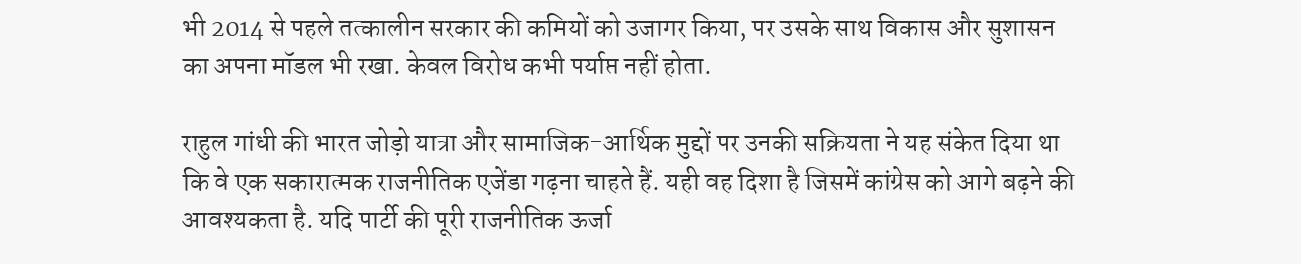भी 2014 से पहले तत्कालीन सरकार की कमियों को उजागर किया, पर उसके साथ विकास और सुशासन का अपना मॉडल भी रखा. केवल विरोध कभी पर्याप्त नहीं होता.

राहुल गांधी की भारत जोड़ो यात्रा और सामाजिक-आर्थिक मुद्दों पर उनकी सक्रियता ने यह संकेत दिया था कि वे एक सकारात्मक राजनीतिक एजेंडा गढ़ना चाहते हैं. यही वह दिशा है जिसमें कांग्रेस को आगे बढ़ने की आवश्यकता है. यदि पार्टी की पूरी राजनीतिक ऊर्जा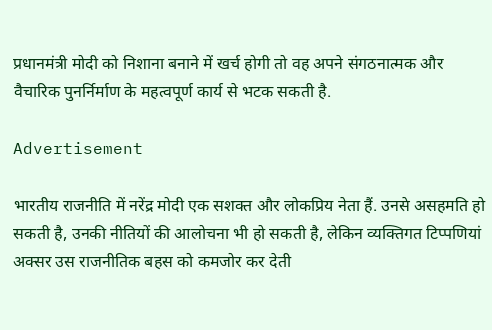प्रधानमंत्री मोदी को निशाना बनाने में खर्च होगी तो वह अपने संगठनात्मक और वैचारिक पुनर्निर्माण के महत्वपूर्ण कार्य से भटक सकती है.

Advertisement

भारतीय राजनीति में नरेंद्र मोदी एक सशक्त और लोकप्रिय नेता हैं. उनसे असहमति हो सकती है, उनकी नीतियों की आलोचना भी हो सकती है, लेकिन व्यक्तिगत टिप्पणियां अक्सर उस राजनीतिक बहस को कमजोर कर देती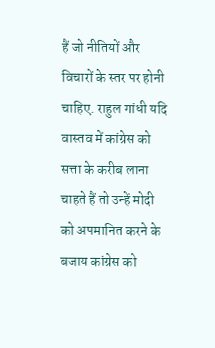हैं जो नीतियों और विचारों के स्तर पर होनी चाहिए. राहुल गांधी यदि वास्तव में कांग्रेस को सत्ता के करीब लाना चाहते हैं तो उन्हें मोदी को अपमानित करने के बजाय कांग्रेस को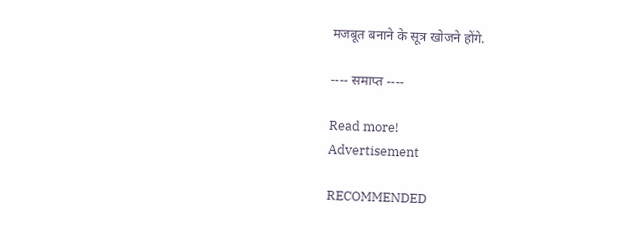मजबूत बनाने के सूत्र खोजने होंगे.

---- समाप्त ----

Read more!
Advertisement

RECOMMENDED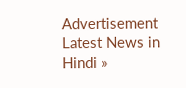Advertisement
Latest News in Hindi »